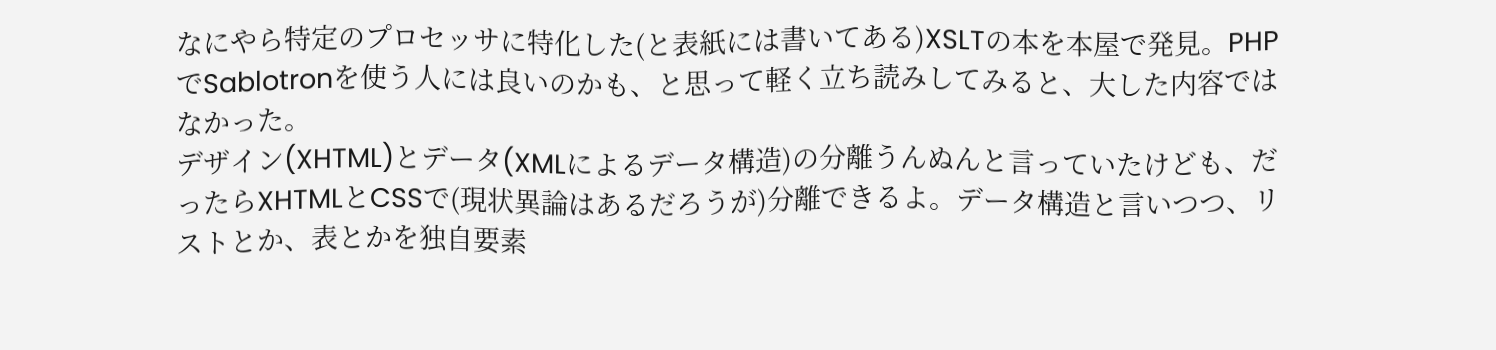なにやら特定のプロセッサに特化した(と表紙には書いてある)XSLTの本を本屋で発見。PHPでSablotronを使う人には良いのかも、と思って軽く立ち読みしてみると、大した内容ではなかった。
デザイン(XHTML)とデータ(XMLによるデータ構造)の分離うんぬんと言っていたけども、だったらXHTMLとCSSで(現状異論はあるだろうが)分離できるよ。データ構造と言いつつ、リストとか、表とかを独自要素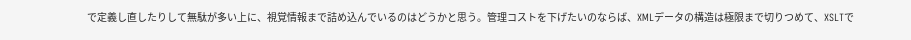で定義し直したりして無駄が多い上に、視覚情報まで詰め込んでいるのはどうかと思う。管理コストを下げたいのならば、XMLデータの構造は極限まで切りつめて、XSLTで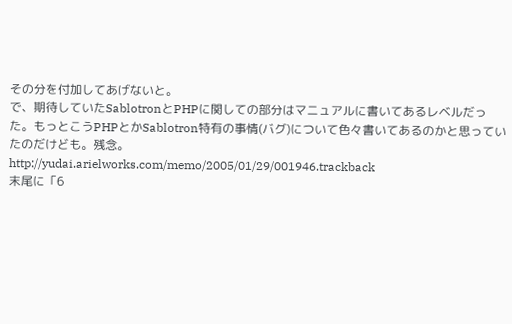その分を付加してあげないと。
で、期待していたSablotronとPHPに関しての部分はマニュアルに書いてあるレベルだった。もっとこうPHPとかSablotron特有の事情(バグ)について色々書いてあるのかと思っていたのだけども。残念。
http://yudai.arielworks.com/memo/2005/01/29/001946.trackback
末尾に「6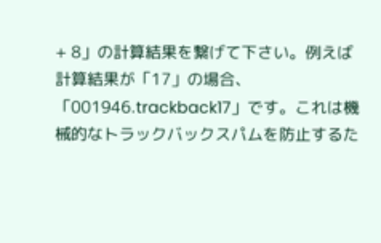+ 8」の計算結果を繋げて下さい。例えば計算結果が「17」の場合、「001946.trackback17」です。これは機械的なトラックバックスパムを防止するた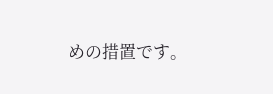めの措置です。